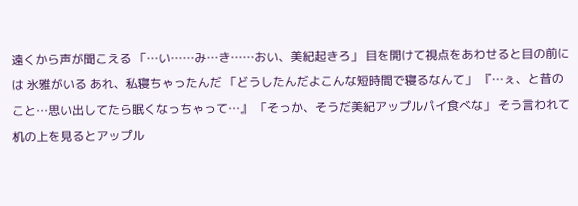遠くから声が聞こえる 「…い……み…き……おい、美紀起きろ」 目を開けて視点をあわせると目の前には 氷雅がいる あれ、私寝ちゃったんだ 「どうしたんだよこんな短時間で寝るなんて」 『…ぇ、と昔のこと…思い出してたら眠くなっちゃって…』 「そっか、そうだ美紀アップルパイ食べな」 そう言われて机の上を見るとアップル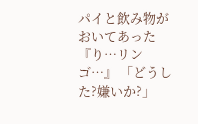パイと飲み物がおいてあった 『り…リンゴ…』 「どうした?嫌いか?」